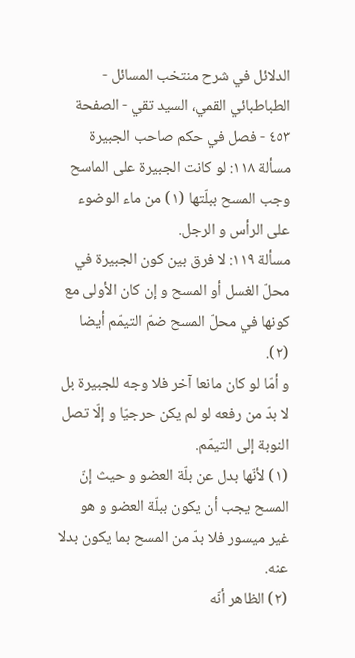الدلائل في شرح منتخب المسائل - الطباطبائي القمي، السید تقي - الصفحة ٤٥٣ - فصل في حكم صاحب الجبيرة
مسألة ١١٨: لو كانت الجبيرة على الماسح وجب المسح ببلّتها (١) من ماء الوضوء على الرأس و الرجل.
مسألة ١١٩: لا فرق بين كون الجبيرة في محلّ الغسل أو المسح و إن كان الأولى مع كونها في محلّ المسح ضمّ التيمّم أيضا (٢).
و أمّا لو كان مانعا آخر فلا وجه للجبيرة بل لا بدّ من رفعه لو لم يكن حرجيّا و إلّا تصل النوبة إلى التيمّم.
(١) لأنّها بدل عن بلّة العضو و حيث إنّ المسح يجب أن يكون ببلّة العضو و هو غير ميسور فلا بدّ من المسح بما يكون بدلا عنه.
(٢) الظاهر أنّه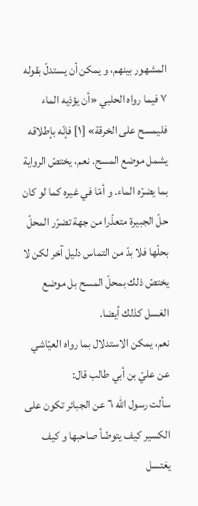المشهور بينهم، و يمكن أن يستدلّ بقوله ٧ فيما رواه الحلبي «أن يؤذيه الماء فليمسح على الخرقة» [١] فإنّه بإطلاقه يشمل موضع المسح. نعم، يختصّ الرواية بما يضرّه الماء. و أمّا في غيره كما لو كان حلّ الجبيرة متعذّرا من جهة تضرّر المحلّ بحلّها فلا بدّ من التماس دليل آخر لكن لا يختصّ ذلك بمحلّ المسح بل موضع الغسل كذلك أيضا.
نعم، يمكن الاستدلال بما رواه العيّاشي عن عليّ بن أبي طالب قال:
سألت رسول اللّه ٦ عن الجبائر تكون على الكسير كيف يتوضّأ صاحبها و كيف يغتسل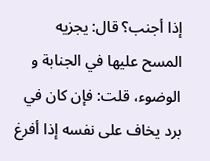إذا أجنب؟ قال: يجزيه المسح عليها في الجنابة و الوضوء، قلت: فإن كان في برد يخاف على نفسه إذا أفرغ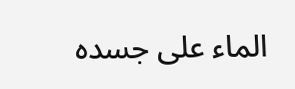الماء على جسده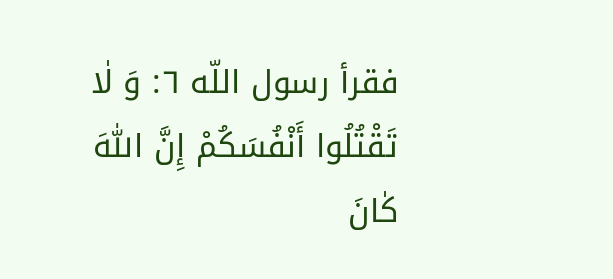فقرأ رسول اللّه ٦: وَ لٰا تَقْتُلُوا أَنْفُسَكُمْ إِنَّ اللّٰهَ كٰانَ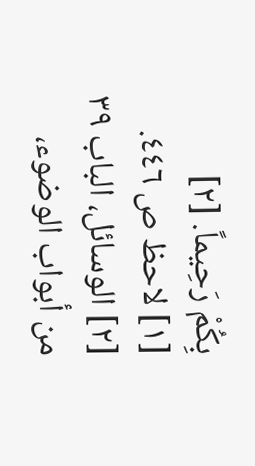بِكُمْ رَحِيماً. [٢]
[١] لاحظ ص ٤٤٦.
[٢] الوسائل، الباب ٣٩ من أبواب الوضوء،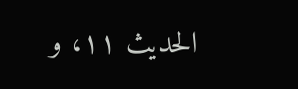الحديث ١١، و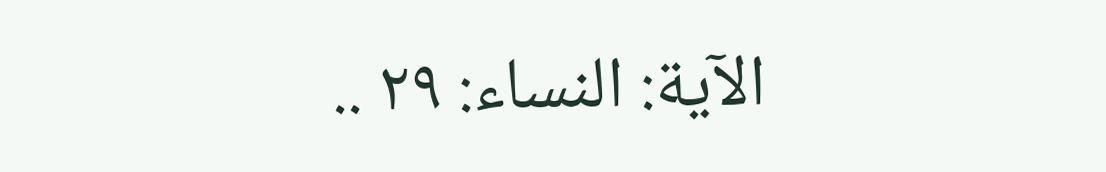الآية: النساء: ٢٩ ..